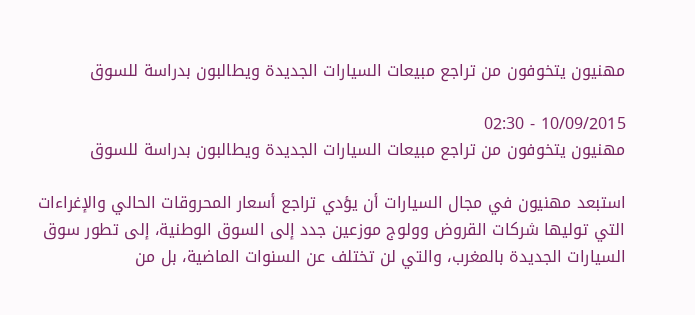مهنيون يتخوفون من تراجع مبيعات السيارات الجديدة ويطالبون بدراسة للسوق

10/09/2015 - 02:30
مهنيون يتخوفون من تراجع مبيعات السيارات الجديدة ويطالبون بدراسة للسوق

استبعد مهنيون في مجال السيارات أن يؤدي تراجع أسعار المحروقات الحالي والإغراءات التي توليها شركات القروض وولوج موزعين جدد إلى السوق الوطنية، إلى تطور سوق السيارات الجديدة بالمغرب، والتي لن تختلف عن السنوات الماضية، بل من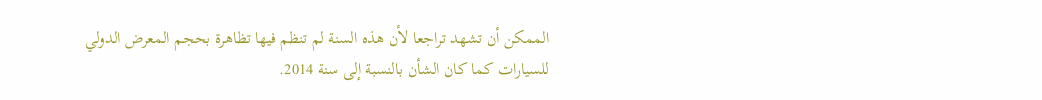الممكن أن تشهد تراجعا لأن هذه السنة لم تنظم فيها تظاهرة بحجم المعرض الدولي للسيارات كما كان الشأن بالنسبة إلى سنة 2014.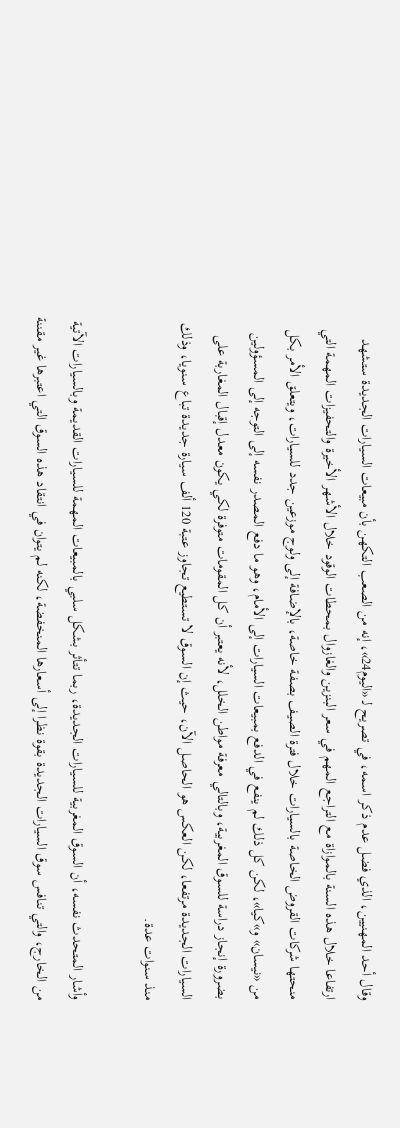وقال أحد المهنيين، الذي فضل عدم ذكر اسمه، في تصريح لـ «اليوم24»، إنه من الصعب التكهن بأن مبيعات السيارات الجديدة ستشهد ارتفاعا خلال هذه السنة بالموازاة مع التراجع المهم في سعر البنزين والغازوال بمحطات الوقود خلال الأشهر الأخيرة والتحفيزات المهمة التي منحتها شركات القروض الخاصة بالسيارات خلال فترة الصيف بصفة خاصة، بالإضافة إلى ولوج موزعين جدد للسيارات، ويتعلق الأمر بكل من «نيسان» و»كيا»، لكن كل ذلك لم ينفع في الدفع بمبيعات السيارات إلى الأمام، وهو ما دفع المصدر نفسه إلى التوجه إلى المسؤولين بضرورة إنجاز دراسة للسوق المغربية، وبالتالي معرفة مواطن الخلل، لأنه يعتبر أن كل المقومات متوفرة لكي يكون معدل إقبال المغاربة على السيارات الجديدة مرتفعا، لكن العكس هو الحاصل الآن، حيث إن السوق لا تستطيع تجاوز عتبة 120 ألف سيارة جديدة تباع سنويا، وذلك منذ سنوات عدة.

وأشار المتحدث نفسه، أن السوق المغربية للسيارات الجديدة، ربما تتأثر بشكل سلبي بالمبيعات المهمة للسيارات القديمة وبالسيارات الآتية من الخارج، والتي تنافس سوق السيارات الجديدة بقوة نظرا إلى أسعارها المنخفضة، لكنه لم يتوان في انتقاد هذه السوق التي اعتبرها غير مقننة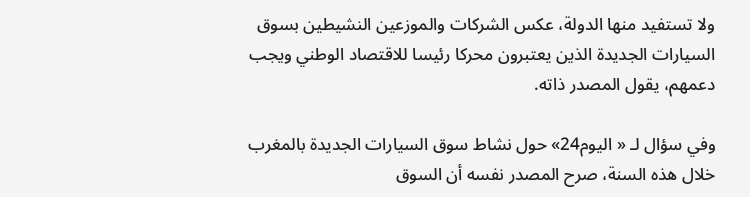ولا تستفيد منها الدولة، عكس الشركات والموزعين النشيطين بسوق السيارات الجديدة الذين يعتبرون محركا رئيسا للاقتصاد الوطني ويجب دعمهم، يقول المصدر ذاته.

وفي سؤال لـ « اليوم24» حول نشاط سوق السيارات الجديدة بالمغرب خلال هذه السنة، صرح المصدر نفسه أن السوق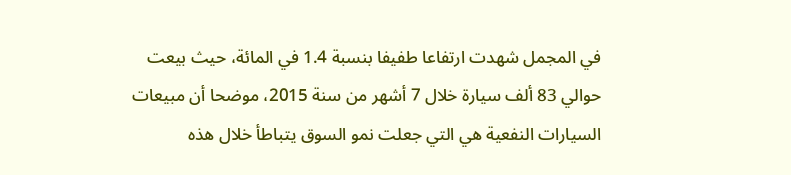في المجمل شهدت ارتفاعا طفيفا بنسبة 1.4 في المائة، حيث بيعت حوالي 83 ألف سيارة خلال 7 أشهر من سنة 2015، موضحا أن مبيعات السيارات النفعية هي التي جعلت نمو السوق يتباطأ خلال هذه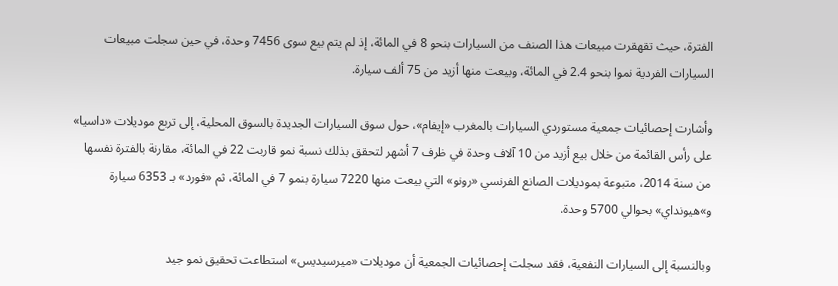الفترة، حيث تقهقرت مبيعات هذا الصنف من السيارات بنحو 8 في المائة، إذ لم يتم بيع سوى 7456 وحدة، في حين سجلت مبيعات السيارات الفردية نموا بنحو 2.4 في المائة، وبيعت منها أزيد من 75 ألف سيارة.

وأشارت إحصائيات جمعية مستوردي السيارات بالمغرب «إيفام»، حول سوق السيارات الجديدة بالسوق المحلية، إلى تربع موديلات «داسيا» على رأس القائمة من خلال بيع أزيد من 10 آلاف وحدة في ظرف 7 أشهر لتحقق بذلك نسبة نمو قاربت 22 في المائة، مقارنة بالفترة نفسها من سنة 2014، متبوعة بموديلات الصانع الفرنسي «رونو» التي بيعت منها 7220 سيارة بنمو 7 في المائة، ثم «فورد» بـ 6353 سيارة و»هيونداي» بحوالي 5700 وحدة.

وبالنسبة إلى السيارات النفعية، فقد سجلت إحصائيات الجمعية أن موديلات «ميرسيديس» استطاعت تحقيق نمو جيد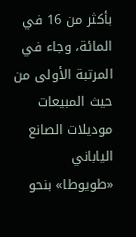بأكثر من 16 في المائة، وجاء في المرتبة الأولى من حيث المبيعات موديلات الصانع الياباني «طويوطا» بنحو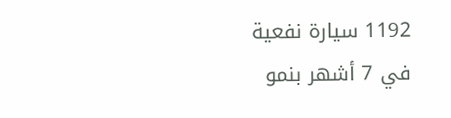1192 سيارة نفعية في 7 أشهر بنمو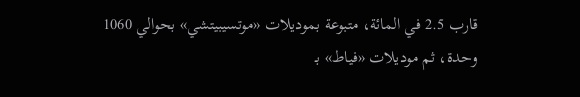قارب 2.5 في المائة، متبوعة بموديلات «موتسيبيتشي» بحوالي 1060 وحدة، ثم موديلات «فياط» بـ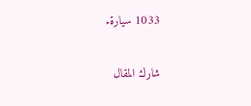1033 سيارة.

شارك المقال